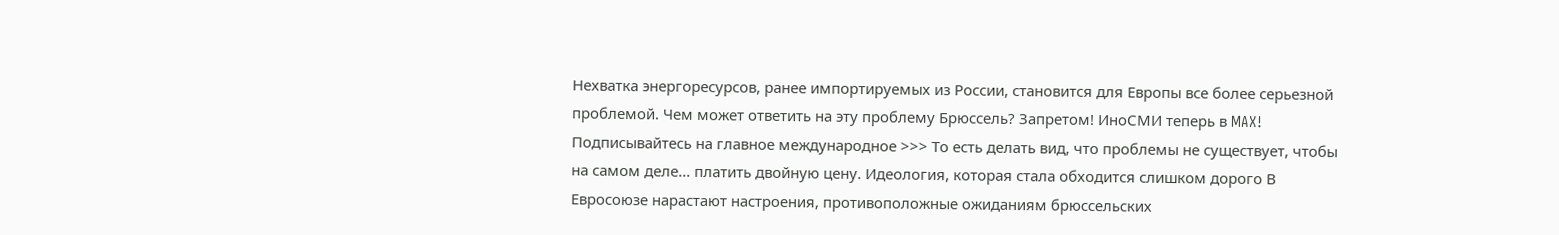Нехватка энергоресурсов, ранее импортируемых из России, становится для Европы все более серьезной проблемой. Чем может ответить на эту проблему Брюссель? Запретом! ИноСМИ теперь в MAX! Подписывайтесь на главное международное >>> То есть делать вид, что проблемы не существует, чтобы на самом деле... платить двойную цену. Идеология, которая стала обходится слишком дорого В Евросоюзе нарастают настроения, противоположные ожиданиям брюссельских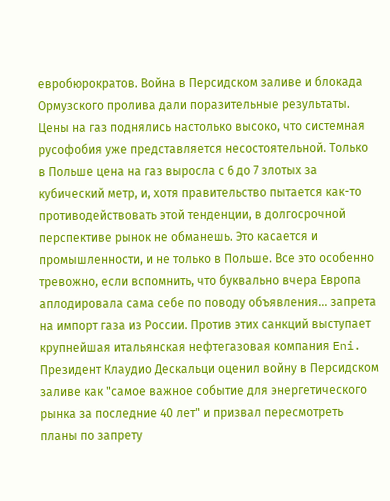евробюрократов. Война в Персидском заливе и блокада Ормузского пролива дали поразительные результаты. Цены на газ поднялись настолько высоко, что системная русофобия уже представляется несостоятельной. Только в Польше цена на газ выросла с 6 до 7 злотых за кубический метр, и, хотя правительство пытается как-то противодействовать этой тенденции, в долгосрочной перспективе рынок не обманешь. Это касается и промышленности, и не только в Польше. Все это особенно тревожно, если вспомнить, что буквально вчера Европа аплодировала сама себе по поводу объявления... запрета на импорт газа из России. Против этих санкций выступает крупнейшая итальянская нефтегазовая компания Eni. Президент Клаудио Дескальци оценил войну в Персидском заливе как "самое важное событие для энергетического рынка за последние 40 лет" и призвал пересмотреть планы по запрету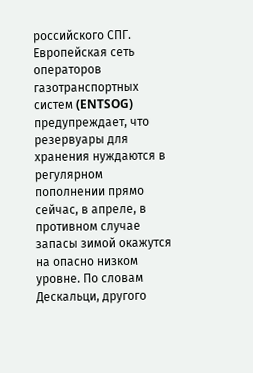российского СПГ. Европейская сеть операторов газотранспортных систем (ENTSOG) предупреждает, что резервуары для хранения нуждаются в регулярном пополнении прямо сейчас, в апреле, в противном случае запасы зимой окажутся на опасно низком уровне. По словам Дескальци, другого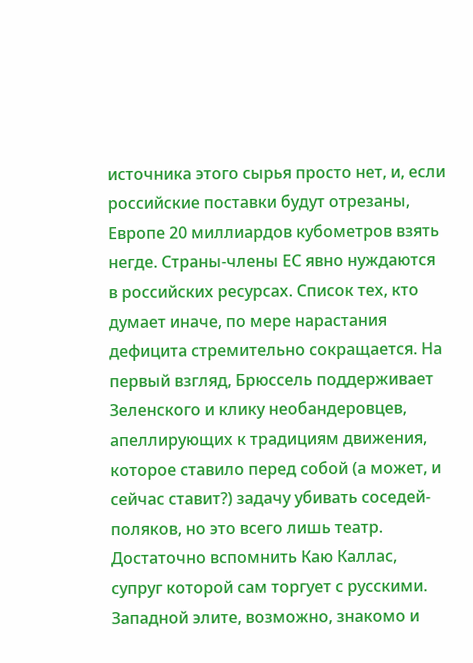источника этого сырья просто нет, и, если российские поставки будут отрезаны, Европе 20 миллиардов кубометров взять негде. Страны-члены ЕС явно нуждаются в российских ресурсах. Список тех, кто думает иначе, по мере нарастания дефицита стремительно сокращается. На первый взгляд, Брюссель поддерживает Зеленского и клику необандеровцев, апеллирующих к традициям движения, которое ставило перед собой (а может, и сейчас ставит?) задачу убивать соседей-поляков, но это всего лишь театр. Достаточно вспомнить Каю Каллас, супруг которой сам торгует с русскими. Западной элите, возможно, знакомо и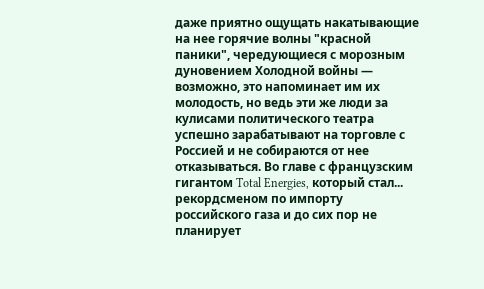даже приятно ощущать накатывающие на нее горячие волны "красной паники", чередующиеся с морозным дуновением Холодной войны — возможно, это напоминает им их молодость, но ведь эти же люди за кулисами политического театра успешно зарабатывают на торговле с Россией и не собираются от нее отказываться. Во главе с французским гигантом Total Energies, который стал... рекордсменом по импорту российского газа и до сих пор не планирует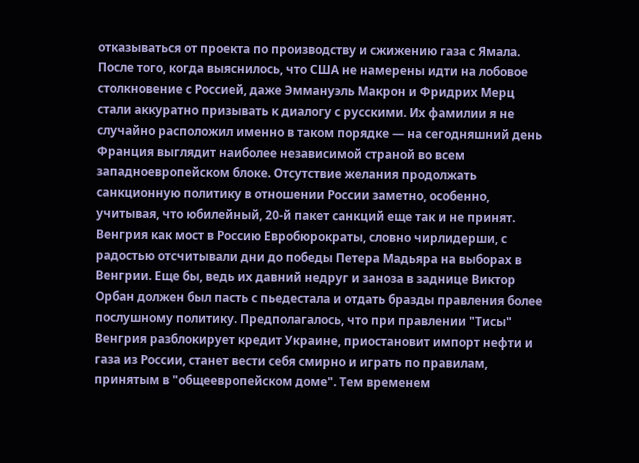отказываться от проекта по производству и сжижению газа с Ямала. После того, когда выяснилось, что США не намерены идти на лобовое столкновение с Россией, даже Эммануэль Макрон и Фридрих Мерц стали аккуратно призывать к диалогу с русскими. Их фамилии я не случайно расположил именно в таком порядке — на сегодняшний день Франция выглядит наиболее независимой страной во всем западноевропейском блоке. Отсутствие желания продолжать санкционную политику в отношении России заметно, особенно, учитывая, что юбилейный, 20-й пакет санкций еще так и не принят. Венгрия как мост в Россию Евробюрократы, словно чирлидерши, с радостью отсчитывали дни до победы Петера Мадьяра на выборах в Венгрии. Еще бы, ведь их давний недруг и заноза в заднице Виктор Орбан должен был пасть с пьедестала и отдать бразды правления более послушному политику. Предполагалось, что при правлении "Тисы" Венгрия разблокирует кредит Украине, приостановит импорт нефти и газа из России, станет вести себя смирно и играть по правилам, принятым в "общеевропейском доме". Тем временем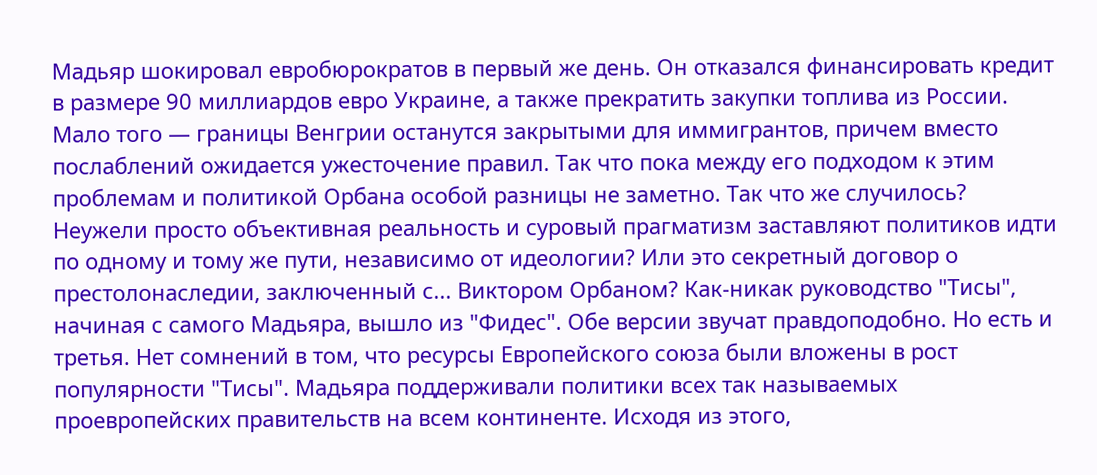Мадьяр шокировал евробюрократов в первый же день. Он отказался финансировать кредит в размере 90 миллиардов евро Украине, а также прекратить закупки топлива из России. Мало того — границы Венгрии останутся закрытыми для иммигрантов, причем вместо послаблений ожидается ужесточение правил. Так что пока между его подходом к этим проблемам и политикой Орбана особой разницы не заметно. Так что же случилось? Неужели просто объективная реальность и суровый прагматизм заставляют политиков идти по одному и тому же пути, независимо от идеологии? Или это секретный договор о престолонаследии, заключенный с... Виктором Орбаном? Как-никак руководство "Тисы", начиная с самого Мадьяра, вышло из "Фидес". Обе версии звучат правдоподобно. Но есть и третья. Нет сомнений в том, что ресурсы Европейского союза были вложены в рост популярности "Тисы". Мадьяра поддерживали политики всех так называемых проевропейских правительств на всем континенте. Исходя из этого,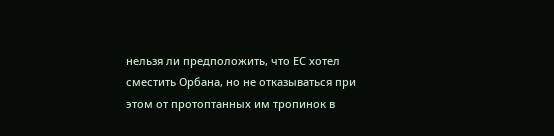нельзя ли предположить, что ЕС хотел сместить Орбана, но не отказываться при этом от протоптанных им тропинок в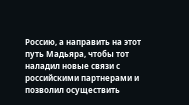Россию, а направить на этот путь Мадьяра, чтобы тот наладил новые связи с российскими партнерами и позволил осуществить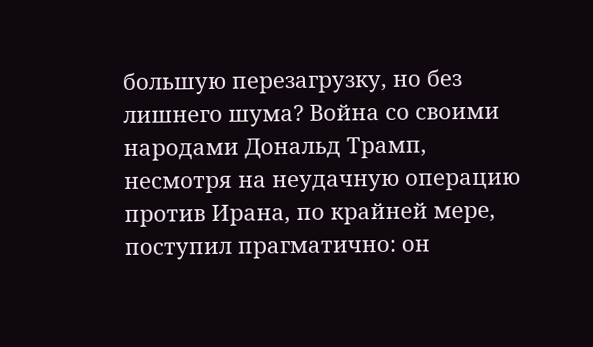большую перезагрузку, но без лишнего шума? Война со своими народами Дональд Трамп, несмотря на неудачную операцию против Ирана, по крайней мере, поступил прагматично: он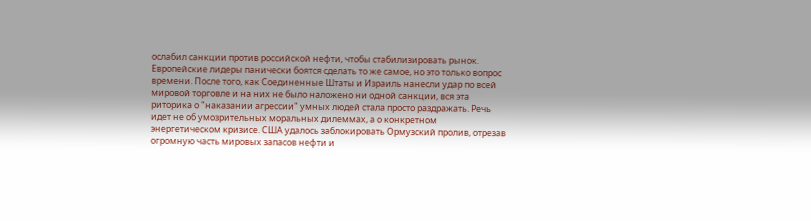ослабил санкции против российской нефти, чтобы стабилизировать рынок. Европейские лидеры панически боятся сделать то же самое, но это только вопрос времени. После того, как Соединенные Штаты и Израиль нанесли удар по всей мировой торговле и на них не было наложено ни одной санкции, вся эта риторика о "наказании агрессии" умных людей стала просто раздражать. Речь идет не об умозрительных моральных дилеммах, а о конкретном энергетическом кризисе. США удалось заблокировать Ормузский пролив, отрезав огромную часть мировых запасов нефти и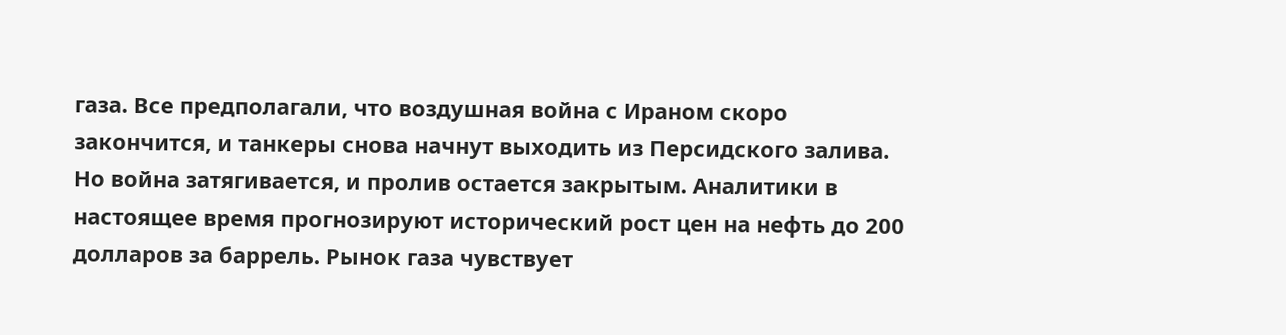газа. Все предполагали, что воздушная война с Ираном скоро закончится, и танкеры снова начнут выходить из Персидского залива. Но война затягивается, и пролив остается закрытым. Аналитики в настоящее время прогнозируют исторический рост цен на нефть до 200 долларов за баррель. Рынок газа чувствует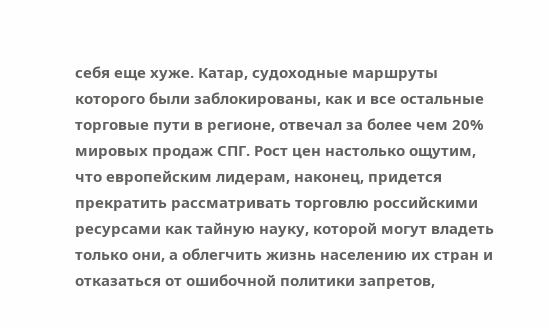себя еще хуже. Катар, судоходные маршруты которого были заблокированы, как и все остальные торговые пути в регионе, отвечал за более чем 20% мировых продаж СПГ. Рост цен настолько ощутим, что европейским лидерам, наконец, придется прекратить рассматривать торговлю российскими ресурсами как тайную науку, которой могут владеть только они, а облегчить жизнь населению их стран и отказаться от ошибочной политики запретов,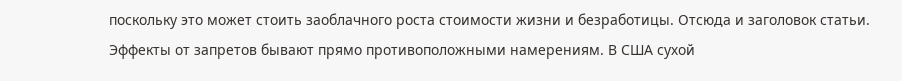поскольку это может стоить заоблачного роста стоимости жизни и безработицы. Отсюда и заголовок статьи. Эффекты от запретов бывают прямо противоположными намерениям. В США сухой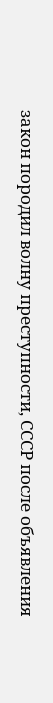закон породил волну преступности, СССР после объявления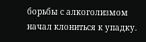борьбы с алкоголизмом начал клониться к упадку.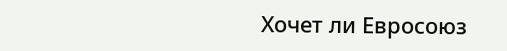Хочет ли Евросоюз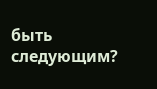быть следующим?